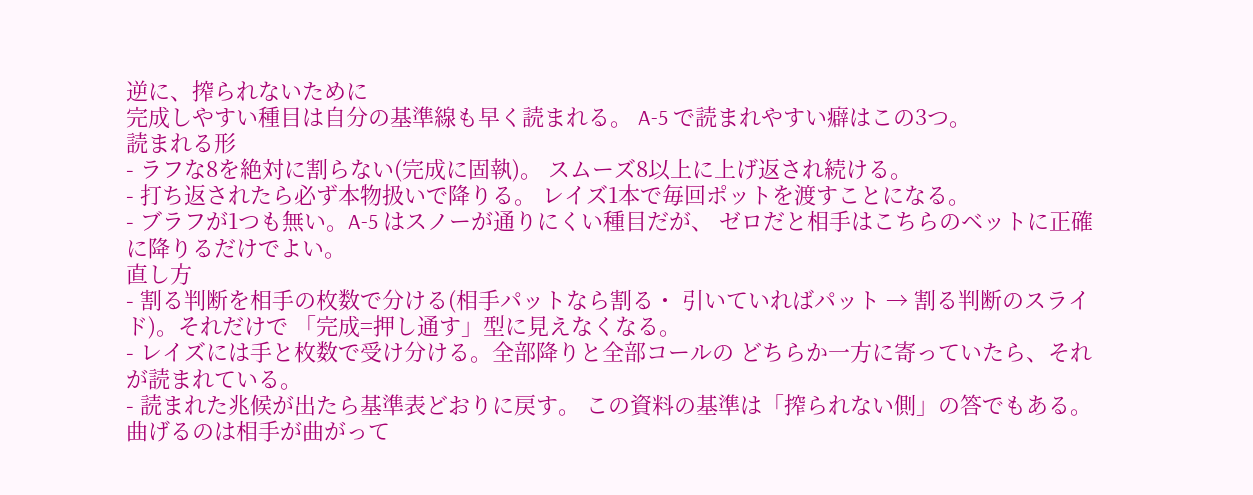逆に、搾られないために
完成しやすい種目は自分の基準線も早く読まれる。 A-5 で読まれやすい癖はこの3つ。
読まれる形
- ラフな8を絶対に割らない(完成に固執)。 スムーズ8以上に上げ返され続ける。
- 打ち返されたら必ず本物扱いで降りる。 レイズ1本で毎回ポットを渡すことになる。
- ブラフが1つも無い。A-5 はスノーが通りにくい種目だが、 ゼロだと相手はこちらのベットに正確に降りるだけでよい。
直し方
- 割る判断を相手の枚数で分ける(相手パットなら割る・ 引いていればパット → 割る判断のスライド)。それだけで 「完成=押し通す」型に見えなくなる。
- レイズには手と枚数で受け分ける。全部降りと全部コールの どちらか一方に寄っていたら、それが読まれている。
- 読まれた兆候が出たら基準表どおりに戻す。 この資料の基準は「搾られない側」の答でもある。
曲げるのは相手が曲がって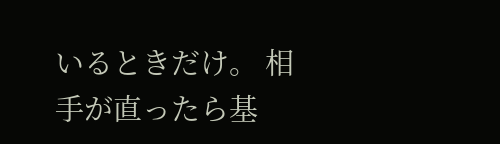いるときだけ。 相手が直ったら基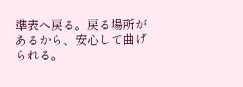準表へ戻る。戻る場所があるから、安心して曲げられる。